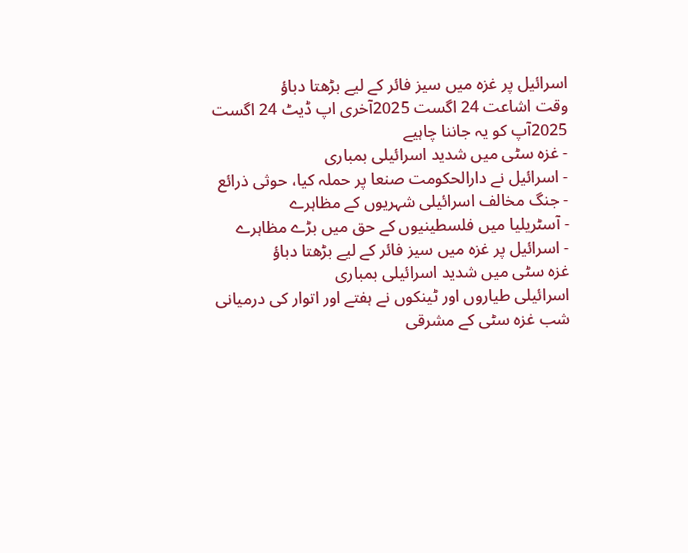اسرائیل پر غزہ میں سیز فائر کے لیے بڑھتا دباؤ
وقت اشاعت 24 اگست 2025آخری اپ ڈیٹ 24 اگست 2025آپ کو یہ جاننا چاہیے
- غزہ سٹی میں شدید اسرائیلی بمباری
- اسرائیل نے دارالحکومت صنعا پر حملہ کیا، حوثی ذرائع
- جنگ مخالف اسرائیلی شہریوں کے مظاہرے
- آسٹریلیا میں فلسطینیوں کے حق میں بڑے مظاہرے
- اسرائیل پر غزہ میں سیز فائر کے لیے بڑھتا دباؤ
غزہ سٹی میں شدید اسرائیلی بمباری
اسرائیلی طیاروں اور ٹینکوں نے ہفتے اور اتوار کی درمیانی شب غزہ سٹی کے مشرقی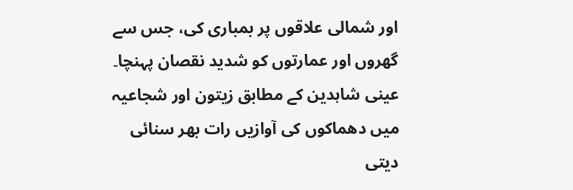اور شمالی علاقوں پر بمباری کی، جس سے گھروں اور عمارتوں کو شدید نقصان پہنچا۔ عینی شاہدین کے مطابق زیتون اور شجاعیہ میں دھماکوں کی آوازیں رات بھر سنائی دیتی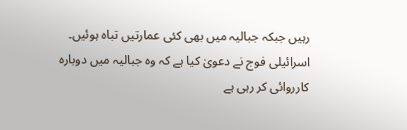رہیں جبکہ جبالیہ میں بھی کئی عمارتیں تباہ ہوئیں۔
اسرائیلی فوج نے دعویٰ کیا ہے کہ وہ جبالیہ میں دوبارہ کارروائی کر رہی ہے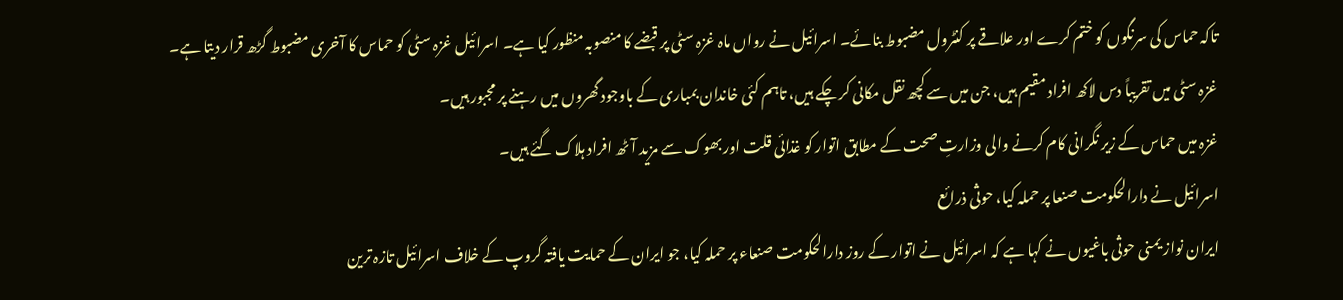تاکہ حماس کی سرنگوں کو ختم کرے اور علاقے پر کنٹرول مضبوط بنائے۔ اسرائیل نے رواں ماہ غزہ سٹی پر قبضے کا منصوبہ منظور کیا ہے۔ اسرائیل غزہ سٹی کو حماس کا آخری مضبوط گڑھ قرار دیتا ہے۔
غزہ سٹی میں تقریباً دس لاکھ افراد مقیم ہیں، جن میں سے کچھ نقل مکانی کر چکے ہیں، تاہم کئی خاندان بمباری کے باوجود گھروں میں رہنے پر مجبور ہیں۔
غزہ میں حماس کے زیر نگرانی کام کرنے والی وزارتِ صحت کے مطابق اتوار کو غذائی قلت اور بھوک سے مزید آٹھ افراد ہلاک گئے ہیں۔
اسرائیل نے دارالحکومت صنعا پر حملہ کیا، حوثی ذرائع
ایران نواز یمنی حوثی باغیوں نے کہا ہے کہ اسرائیل نے اتوار کے روز دارالحکومت صنعاء پر حملہ کیا، جو ایران کے حمایت یافتہ گروپ کے خلاف اسرائیل تازہ ترین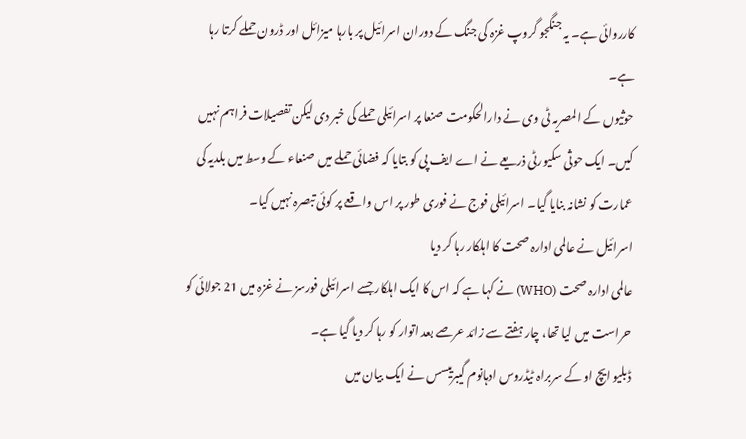کارروائی ہے۔ یہ جنگجو گروپ غزہ کی جنگ کے دوران اسرائیل پر بارہا میزائل اور ڈرون حملے کرتا رہا ہے۔
حوثیوں کے المصریہ ٹی وی نے دارالحکومت صنعا پر اسرائیلی حملے کی خبر دی لیکن تفصیلات فراہم نہیں کیں۔ ایک حوثی سکیورٹی ذریعے نے اے ایف پی کو بتایا کہ فضائی حملے میں صنعاء کے وسط میں بلدیہ کی عمارت کو نشانہ بنایا گیا۔ اسرائیلی فوج نے فوری طور پر اس واقعے پر کوئی تبصرہ نہیں کیا۔
اسرائیل نے عالمی ادارہ صحت کا اہلکار رہا کر دیا
عالمی ادارہ صحت (WHO) نے کہا ہے کہ اس کا ایک اہلکار جسے اسرائیلی فورسز نے غزہ میں 21 جولائی کو حراست میں لیا تھا، چار ہفتے سے زائد عرصے بعد اتوار کو رہا کر دیا گیا ہے۔
ڈبلیو ایچ او کے سربراہ ٹیڈروس ادہانوم گیبرییسس نے ایک بیان میں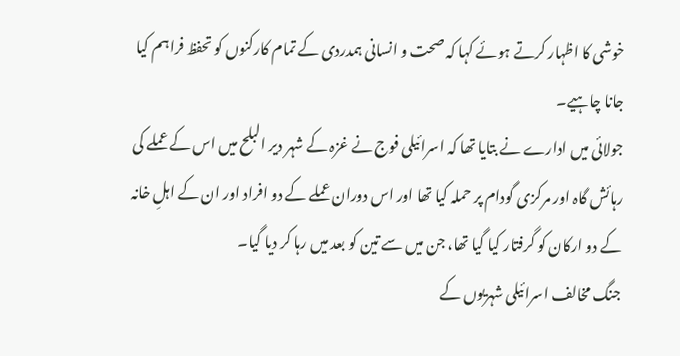خوشی کا اظہار کرتے ہوئے کہا کہ صحت و انسانی ہمدردی کے تمام کارکنوں کو تحفظ فراہم کیا جانا چاہیے۔
جولائی میں ادارے نے بتایا تھا کہ اسرائیلی فوج نے غزہ کے شہر دیر البلح میں اس کے عملے کی رہائش گاہ اور مرکزی گودام پر حملہ کیا تھا اور اس دوران عملے کے دو افراد اور ان کے اہلِ خانہ کے دو ارکان کو گرفتار کیا گیا تھا، جن میں سے تین کو بعد میں رہا کر دیا گیا۔
جنگ مخالف اسرائیلی شہریوں کے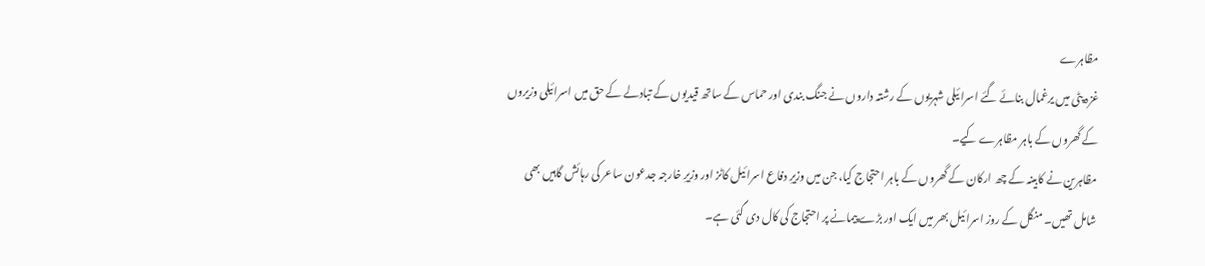مظاہرے
غزہ پٹی میں یرغمال بنائے گئے اسرائیلی شہریوں کے رشتہ داروں نے جنگ بندی اور حماس کے ساتھ قیدیوں کے تبادلے کے حق میں اسرائیلی وزیروں کے گھروں کے باہر مظاہرے کیے۔
مظاہرین نے کابینہ کے چھ ارکان کے گھروں کے باہر احتجاج کیا، جن میں وزیرِ دفاع اسرائیل کاٹز اور وزیرِ خارجہ جدعون ساعر کی رہائش گاہیں بھی شامل تھیں۔ منگل کے روز اسرائیل بھر میں ایک اور بڑے پیمانے پر احتجاج کی کال دی گئی ہے۔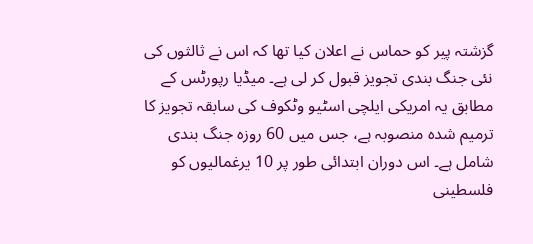گزشتہ پیر کو حماس نے اعلان کیا تھا کہ اس نے ثالثوں کی نئی جنگ بندی تجویز قبول کر لی ہے۔ میڈیا رپورٹس کے مطابق یہ امریکی ایلچی اسٹیو وٹکوف کی سابقہ تجویز کا ترمیم شدہ منصوبہ ہے، جس میں 60 روزہ جنگ بندی شامل ہے۔ اس دوران ابتدائی طور پر 10 یرغمالیوں کو فلسطینی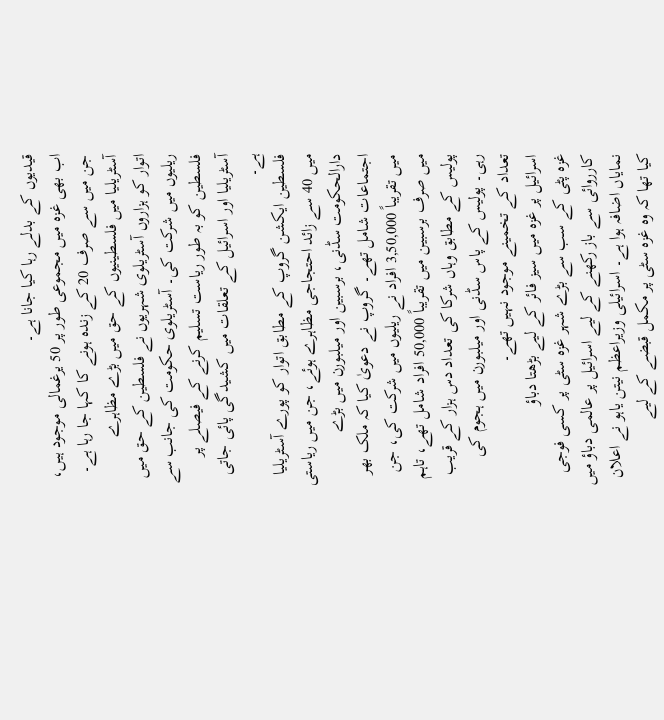قیدیوں کے بدلے رہا کیا جانا ہے۔
اب بھی غزہ میں مجموعی طور پر 50 یرغمالی موجود ہیں، جن میں سے صرف 20 کے زندہ ہونے کا کہا جا رہا ہے۔
آسٹریلیا میں فلسطینیوں کے حق میں بڑے مظاہرے
اتوار کو ہزاروں آسٹریلوی شہریوں نے فلسطین کے حق میں ریلیوں میں شرکت کی۔ آسٹریلوی حکومت کی جانب سے فلسطین کو بہ طور ریاست تسلیم کرنے کے فیصلے پر آسٹریلیا اور اسرائیل کے تعلقات میں کشیدگی پائی جاتی ہے۔
فلسطین ایکشن گروپ کے مطابق اتوار کو پورے آسٹریلیا میں 40 سے زائد احتجاجی مظاہرے ہوئے، جن میں ریاستی دارالحکومت سڈنی، برسبین اور میلبورن میں بڑے اجتماعات شامل تھے۔ گروپ نے دعویٰ کیا کہ ملک بھر میں تقریباً 3,50,000 افراد نے ریلیوں میں شرکت کی، جن میں صرف برسبین میں تقریباً 50,000 افراد شامل تھے، تاہم پولیس کے مطابق وہاں شرکا کی تعداد دس ہزار کے قریب رہی۔ پولیس کے پاس سڈنی اور میلبورن میں ہجوم کی تعداد کے تخمینے موجود نہیں تھے۔
اسرائیل پر غزہ میں سیز فائر کے لیے بڑھتا دباؤ
غزہ پٹی کے سب سے بڑے شہر غزہ سٹی پر کسی فوجی کارروائی سے باز رکھنے کے لیے اسرائیل پر عالمی دباؤ میں نمایاں اضافہ ہوا ہے۔ اسرائیلی وزیراعظم نیتن یاہو نے اعلان کیا تھا کہ وہ غزہ سٹی پر مکمل قبضے کے لیے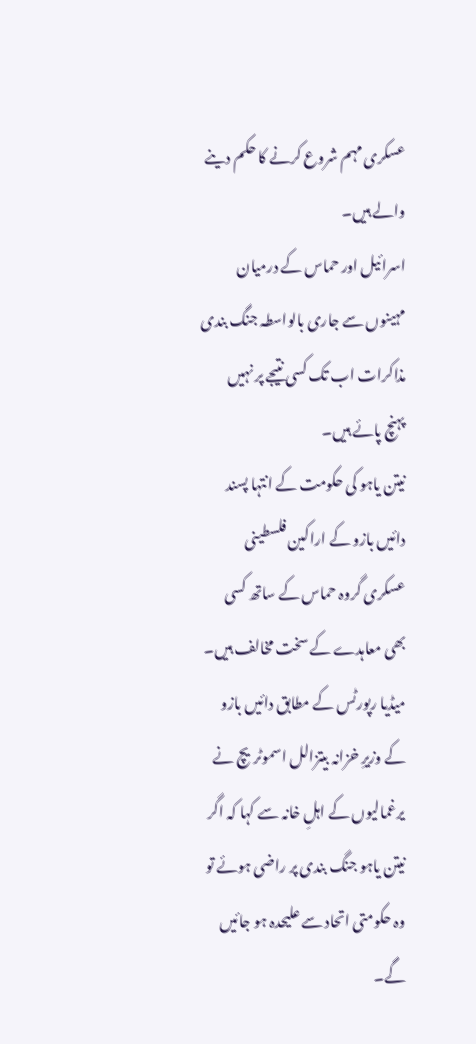عسکری مہم شروع کرنے کا حکم دینے والے ہیں۔
اسرائیل اور حماس کے درمیان مہینوں سے جاری بالواسطہ جنگ بندی مذاکرات اب تک کسی نتیجے پر نہیں پہنچ پائے ہیں۔
نیتن یاہو کی حکومت کے انتہا پسند دائیں بازو کے اراکین فلسطینی عسکری گروہ حماس کے ساتھ کسی بھی معاہدے کے سخت مخالف ہیں۔ میڈیا رپورٹس کے مطابق دائیں بازو کے وزیرِ خزانہ بیتزالل اسموٹریچ نے یرغمالیوں کے اہلِ خانہ سے کہا کہ اگر نیتن یاہو جنگ بندی پر راضی ہوئے تو وہ حکومتی اتحاد سے علیحدہ ہو جائیں گے۔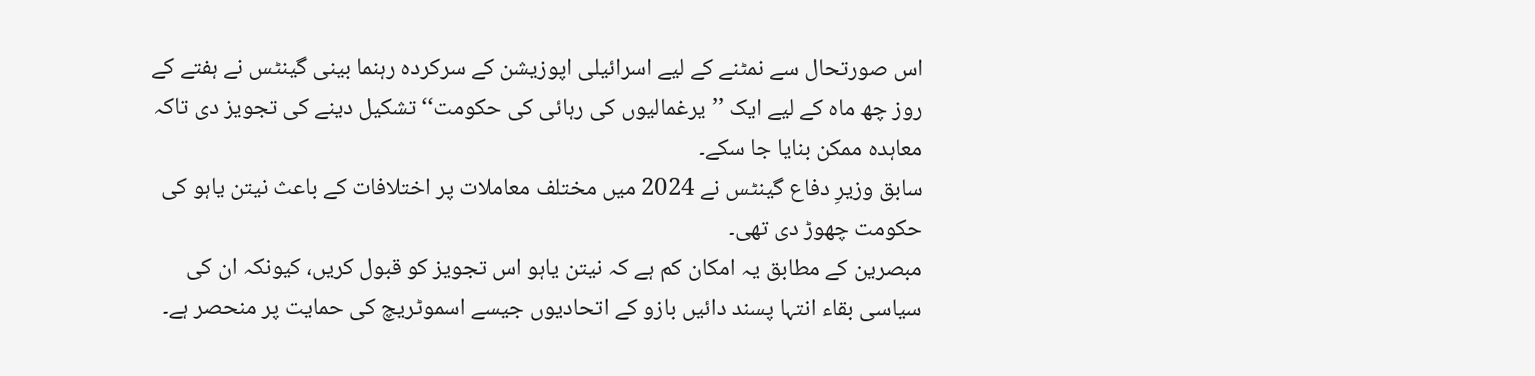اس صورتحال سے نمٹنے کے لیے اسرائیلی اپوزیشن کے سرکردہ رہنما بینی گینٹس نے ہفتے کے روز چھ ماہ کے لیے ایک ’’یرغمالیوں کی رہائی کی حکومت‘‘ تشکیل دینے کی تجویز دی تاکہ معاہدہ ممکن بنایا جا سکے۔
سابق وزیرِ دفاع گینٹس نے 2024 میں مختلف معاملات پر اختلافات کے باعث نیتن یاہو کی حکومت چھوڑ دی تھی۔
مبصرین کے مطابق یہ امکان کم ہے کہ نیتن یاہو اس تجویز کو قبول کریں، کیونکہ ان کی سیاسی بقاء انتہا پسند دائیں بازو کے اتحادیوں جیسے اسموٹریچ کی حمایت پر منحصر ہے۔